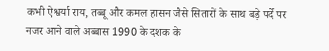कभी ऐश्वर्या राय, तब्बू और कमल हासन जैसे सितारों के साथ बड़े पर्दे पर नजर आने वाले अब्बास 1990 के दशक के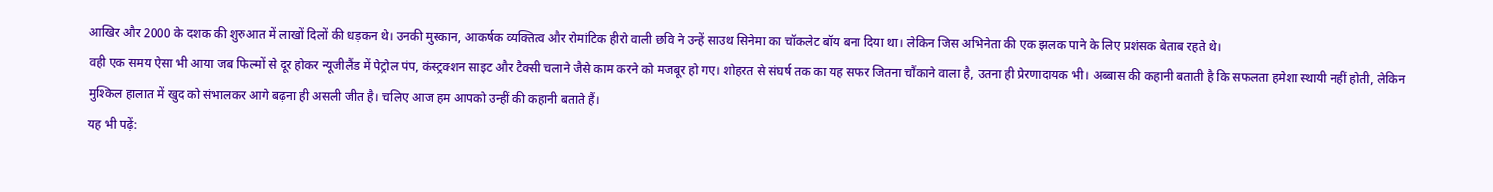आखिर और 2000 के दशक की शुरुआत में लाखों दिलों की धड़कन थे। उनकी मुस्कान, आकर्षक व्यक्तित्व और रोमांटिक हीरो वाली छवि ने उन्हें साउथ सिनेमा का चॉकलेट बॉय बना दिया था। लेकिन जिस अभिनेता की एक झलक पाने के लिए प्रशंसक बेताब रहते थे।
वही एक समय ऐसा भी आया जब फिल्मों से दूर होकर न्यूजीलैंड में पेट्रोल पंप, कंस्ट्रक्शन साइट और टैक्सी चलाने जैसे काम करने को मजबूर हो गए। शोहरत से संघर्ष तक का यह सफर जितना चौंकाने वाला है, उतना ही प्रेरणादायक भी। अब्बास की कहानी बताती है कि सफलता हमेशा स्थायी नहीं होती, लेकिन मुश्किल हालात में खुद को संभालकर आगे बढ़ना ही असली जीत है। चलिए आज हम आपको उन्हीं की कहानी बताते हैं।
यह भी पढ़ें: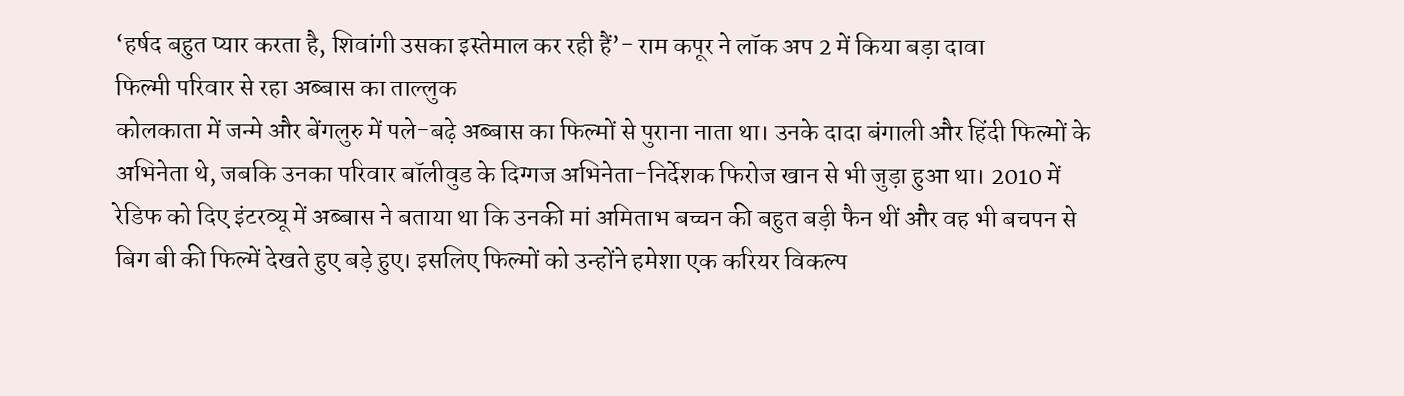‘हर्षद बहुत प्यार करता है, शिवांगी उसका इस्तेमाल कर रही हैं’- राम कपूर ने लॉक अप 2 में किया बड़ा दावा
फिल्मी परिवार से रहा अब्बास का ताल्लुक
कोलकाता में जन्मे और बेंगलुरु में पले-बढ़े अब्बास का फिल्मों से पुराना नाता था। उनके दादा बंगाली और हिंदी फिल्मों के अभिनेता थे, जबकि उनका परिवार बॉलीवुड के दिग्गज अभिनेता-निर्देशक फिरोज खान से भी जुड़ा हुआ था। 2010 में रेडिफ को दिए इंटरव्यू में अब्बास ने बताया था कि उनकी मां अमिताभ बच्चन की बहुत बड़ी फैन थीं और वह भी बचपन से बिग बी की फिल्में देखते हुए बड़े हुए। इसलिए फिल्मों को उन्होंने हमेशा एक करियर विकल्प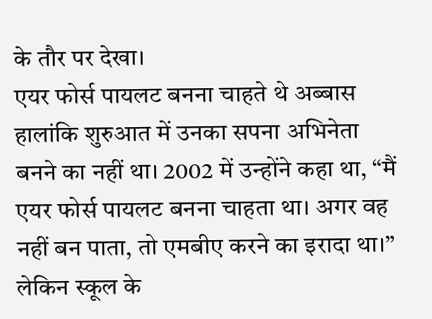के तौर पर देखा।
एयर फोर्स पायलट बनना चाहते थे अब्बास
हालांकि शुरुआत में उनका सपना अभिनेता बनने का नहीं था। 2002 में उन्होंने कहा था, “मैं एयर फोर्स पायलट बनना चाहता था। अगर वह नहीं बन पाता, तो एमबीए करने का इरादा था।” लेकिन स्कूल के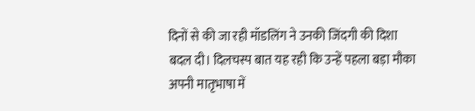दिनों से की जा रही मॉडलिंग ने उनकी जिंदगी की दिशा बदल दी। दिलचस्प बात यह रही कि उन्हें पहला बड़ा मौका अपनी मातृभाषा में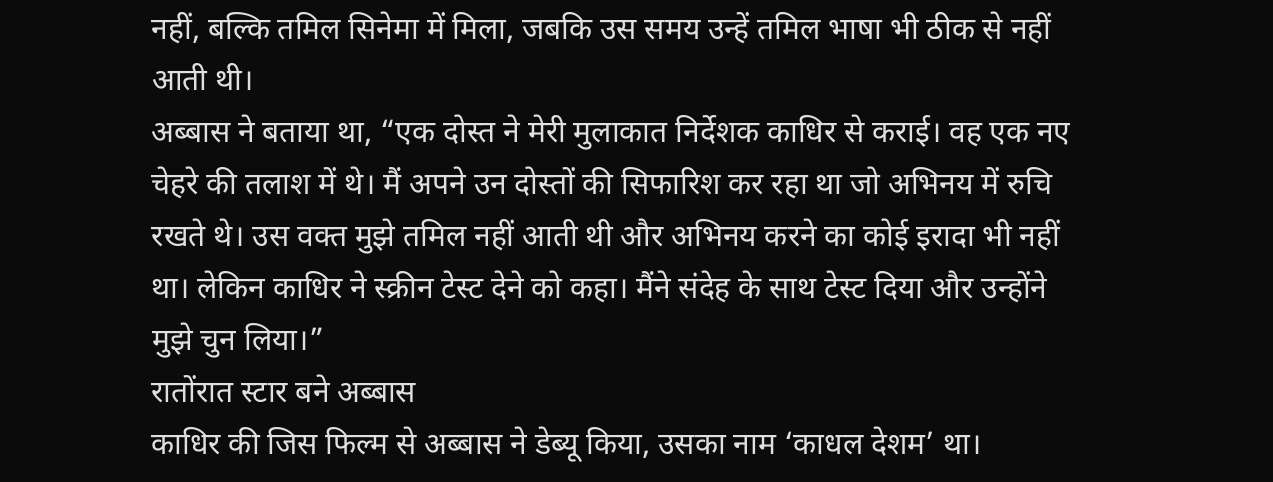नहीं, बल्कि तमिल सिनेमा में मिला, जबकि उस समय उन्हें तमिल भाषा भी ठीक से नहीं आती थी।
अब्बास ने बताया था, “एक दोस्त ने मेरी मुलाकात निर्देशक काधिर से कराई। वह एक नए चेहरे की तलाश में थे। मैं अपने उन दोस्तों की सिफारिश कर रहा था जो अभिनय में रुचि रखते थे। उस वक्त मुझे तमिल नहीं आती थी और अभिनय करने का कोई इरादा भी नहीं था। लेकिन काधिर ने स्क्रीन टेस्ट देने को कहा। मैंने संदेह के साथ टेस्ट दिया और उन्होंने मुझे चुन लिया।”
रातोंरात स्टार बने अब्बास
काधिर की जिस फिल्म से अब्बास ने डेब्यू किया, उसका नाम ‘काधल देशम’ था।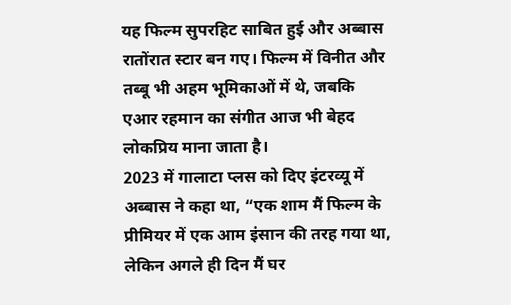यह फिल्म सुपरहिट साबित हुई और अब्बास रातोंरात स्टार बन गए। फिल्म में विनीत और तब्बू भी अहम भूमिकाओं में थे, जबकि एआर रहमान का संगीत आज भी बेहद लोकप्रिय माना जाता है।
2023 में गालाटा प्लस को दिए इंटरव्यू में अब्बास ने कहा था, “एक शाम मैं फिल्म के प्रीमियर में एक आम इंसान की तरह गया था, लेकिन अगले ही दिन मैं घर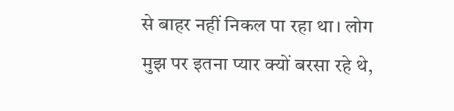से बाहर नहीं निकल पा रहा था। लोग मुझ पर इतना प्यार क्यों बरसा रहे थे,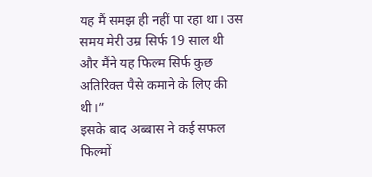यह मैं समझ ही नहीं पा रहा था। उस समय मेरी उम्र सिर्फ 19 साल थी और मैंने यह फिल्म सिर्फ कुछ अतिरिक्त पैसे कमाने के लिए की थी।”
इसके बाद अब्बास ने कई सफल फिल्मों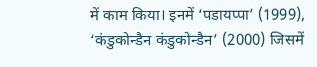में काम किया। इनमें ‘पडायप्पा’ (1999), ‘कंडुकोन्डैन कंडुकोन्डैन’ (2000) जिसमें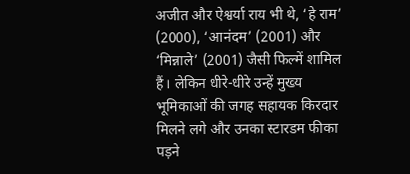अजीत और ऐश्वर्या राय भी थे, ‘हे राम’ (2000), ‘आनंदम’ (2001) और ‘मिन्नाले’ (2001) जैसी फिल्में शामिल हैं। लेकिन धीरे-धीरे उन्हें मुख्य भूमिकाओं की जगह सहायक किरदार मिलने लगे और उनका स्टारडम फीका पड़ने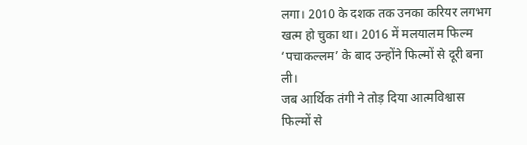लगा। 2010 के दशक तक उनका करियर लगभग खत्म हो चुका था। 2016 में मलयालम फिल्म ‘पचाकल्लम’ के बाद उन्होंने फिल्मों से दूरी बना ली।
जब आर्थिक तंगी ने तोड़ दिया आत्मविश्वास
फिल्मों से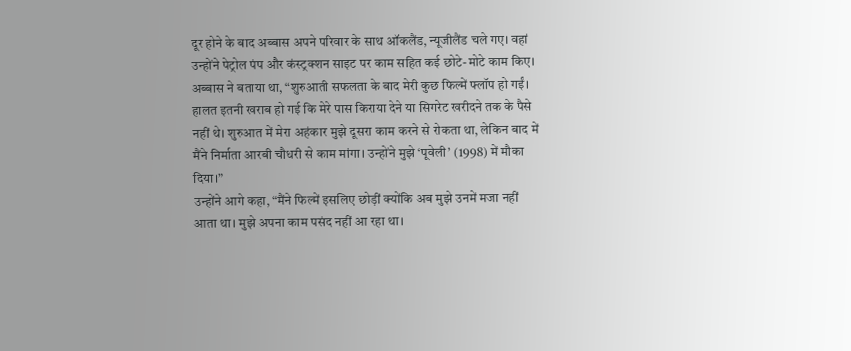दूर होने के बाद अब्बास अपने परिवार के साथ ऑकलैंड, न्यूजीलैंड चले गए। वहां उन्होंने पेट्रोल पंप और कंस्ट्रक्शन साइट पर काम सहित कई छोटे-मोटे काम किए। अब्बास ने बताया था, “शुरुआती सफलता के बाद मेरी कुछ फिल्में फ्लॉप हो गईं। हालत इतनी खराब हो गई कि मेरे पास किराया देने या सिगरेट खरीदने तक के पैसे नहीं थे। शुरुआत में मेरा अहंकार मुझे दूसरा काम करने से रोकता था, लेकिन बाद में मैंने निर्माता आरबी चौधरी से काम मांगा। उन्होंने मुझे ‘पूवेली’ (1998) में मौका दिया।”
उन्होंने आगे कहा, “मैंने फिल्में इसलिए छोड़ीं क्योंकि अब मुझे उनमें मजा नहीं आता था। मुझे अपना काम पसंद नहीं आ रहा था।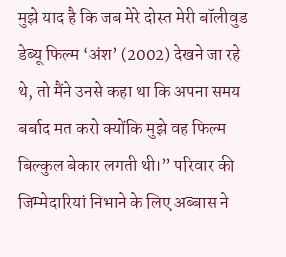मुझे याद है कि जब मेरे दोस्त मेरी बॉलीवुड डेब्यू फिल्म ‘अंश’ (2002) देखने जा रहे थे, तो मैंने उनसे कहा था कि अपना समय बर्बाद मत करो क्योंकि मुझे वह फिल्म बिल्कुल बेकार लगती थी।” परिवार की जिम्मेदारियां निभाने के लिए अब्बास ने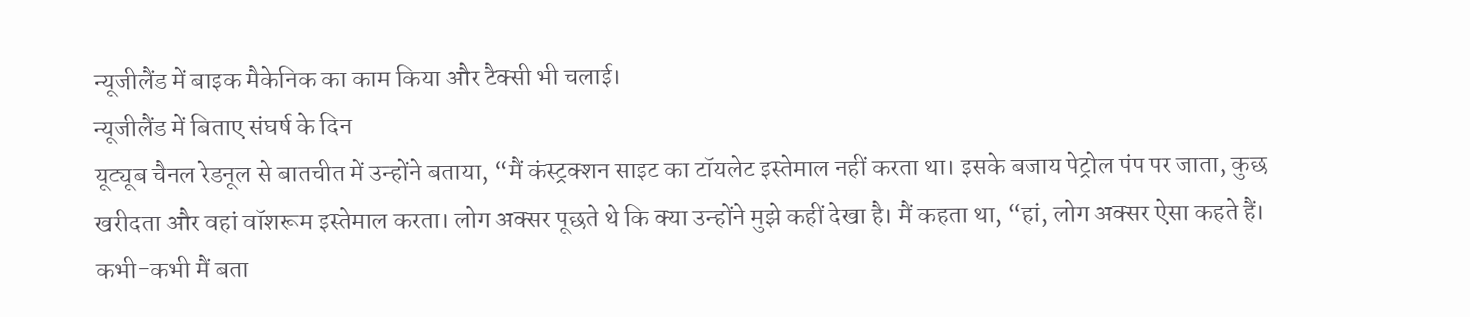न्यूजीलैंड में बाइक मैकेनिक का काम किया और टैक्सी भी चलाई।
न्यूजीलैंड में बिताए संघर्ष के दिन
यूट्यूब चैनल रेडनूल से बातचीत में उन्होंने बताया, “मैं कंस्ट्रक्शन साइट का टॉयलेट इस्तेमाल नहीं करता था। इसके बजाय पेट्रोल पंप पर जाता, कुछ खरीदता और वहां वॉशरूम इस्तेमाल करता। लोग अक्सर पूछते थे कि क्या उन्होंने मुझे कहीं देखा है। मैं कहता था, “हां, लोग अक्सर ऐसा कहते हैं। कभी-कभी मैं बता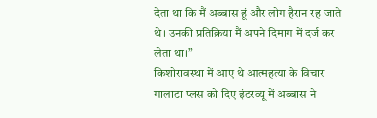देता था कि मैं अब्बास हूं और लोग हैरान रह जाते थे। उनकी प्रतिक्रिया मैं अपने दिमाग में दर्ज कर लेता था।”
किशोरावस्था में आए थे आत्महत्या के विचार
गालाटा प्लस को दिए इंटरव्यू में अब्बास ने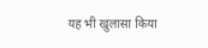यह भी खुलासा किया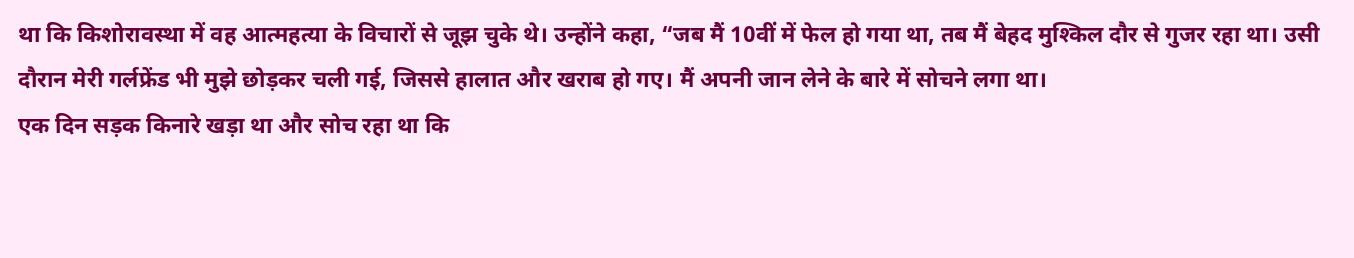था कि किशोरावस्था में वह आत्महत्या के विचारों से जूझ चुके थे। उन्होंने कहा, “जब मैं 10वीं में फेल हो गया था, तब मैं बेहद मुश्किल दौर से गुजर रहा था। उसी दौरान मेरी गर्लफ्रेंड भी मुझे छोड़कर चली गई, जिससे हालात और खराब हो गए। मैं अपनी जान लेने के बारे में सोचने लगा था।
एक दिन सड़क किनारे खड़ा था और सोच रहा था कि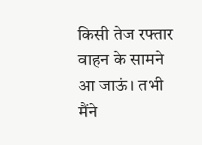किसी तेज रफ्तार वाहन के सामने आ जाऊं। तभी मैंने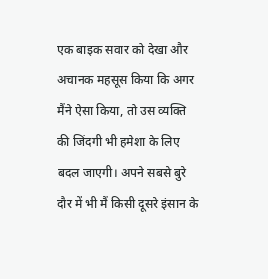एक बाइक सवार को देखा और अचानक महसूस किया कि अगर मैंने ऐसा किया, तो उस व्यक्ति की जिंदगी भी हमेशा के लिए बदल जाएगी। अपने सबसे बुरे दौर में भी मैं किसी दूसरे इंसान के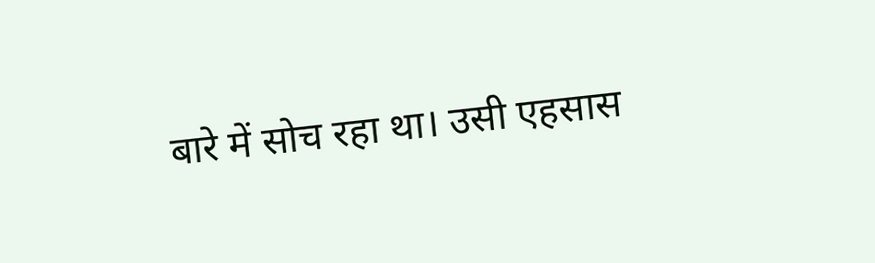बारे में सोच रहा था। उसी एहसास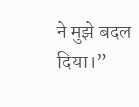ने मुझे बदल दिया।”